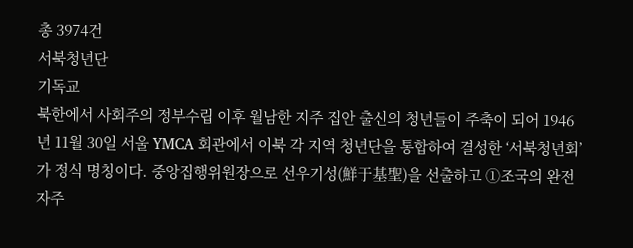총 3974건
서북청년단
기독교
북한에서 사회주의 정부수립 이후 월남한 지주 집안 출신의 청년들이 주축이 되어 1946년 11월 30일 서울 YMCA 회관에서 이북 각 지역 청년단을 통합하여 결성한 ‘서북청년회’가 정식 명칭이다. 중앙집행위원장으로 선우기성(鮮于基聖)을 선출하고 ①조국의 완전 자주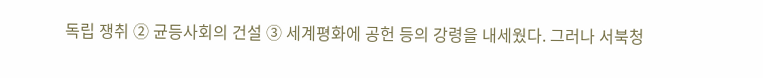독립 쟁취 ② 균등사회의 건설 ③ 세계평화에 공헌 등의 강령을 내세웠다. 그러나 서북청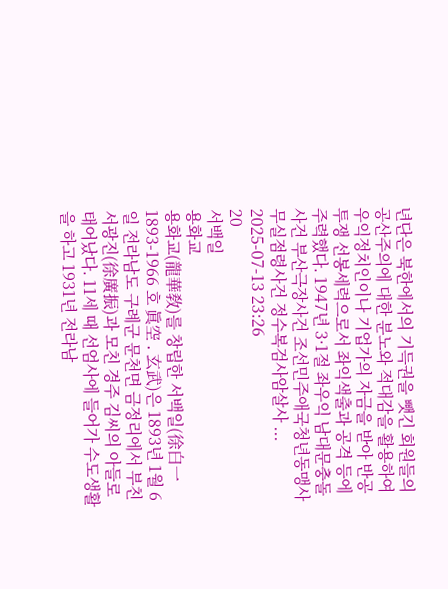년단은 북한에서의 기득권을 뺏긴 회원들의 공산주의에 대한 분노와 적대감을 활용하여 우익정치인이나 기업가의 자금을 받아 반공투쟁 선봉세력으로서 좌익색출과 공격 등에 주력했다. 1947년 3·1절 좌우익 남대문충돌사건 부산극장사건 조선민주애국청년동맹사무실점령사건 정수복검사암살사 ...
2025-07-13 23:26
20
서백일
용화교
용화교(龍華敎)를 창립한 서백일(徐白一 1893-1966 호 眞空 ․ 玄武)은 1893년 1월 6일 전라남도 구례군 문천면 금정리에서 부친 서광진(徐廣振)과 모친 경주 김씨의 아들로 태어났다. 11세 때 선엄사에 들어가 수도생활을 하고 1931년 전라남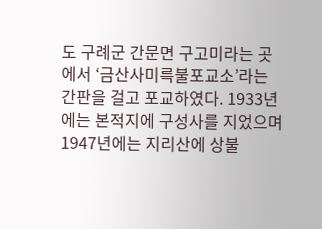도 구례군 간문면 구고미라는 곳에서 ‘금산사미륵불포교소’라는 간판을 걸고 포교하였다. 1933년에는 본적지에 구성사를 지었으며 1947년에는 지리산에 상불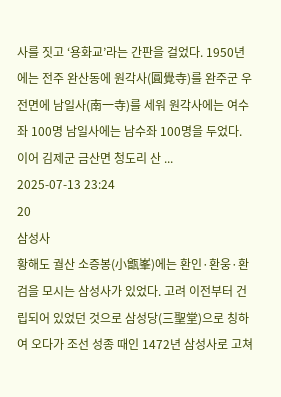사를 짓고 ‘용화교’라는 간판을 걸었다. 1950년에는 전주 완산동에 원각사(圓覺寺)를 완주군 우전면에 남일사(南一寺)를 세워 원각사에는 여수좌 100명 남일사에는 남수좌 100명을 두었다. 이어 김제군 금산면 청도리 산 ...
2025-07-13 23:24
20
삼성사
황해도 궐산 소증봉(小甑峯)에는 환인·환웅·환검을 모시는 삼성사가 있었다. 고려 이전부터 건립되어 있었던 것으로 삼성당(三聖堂)으로 칭하여 오다가 조선 성종 때인 1472년 삼성사로 고쳐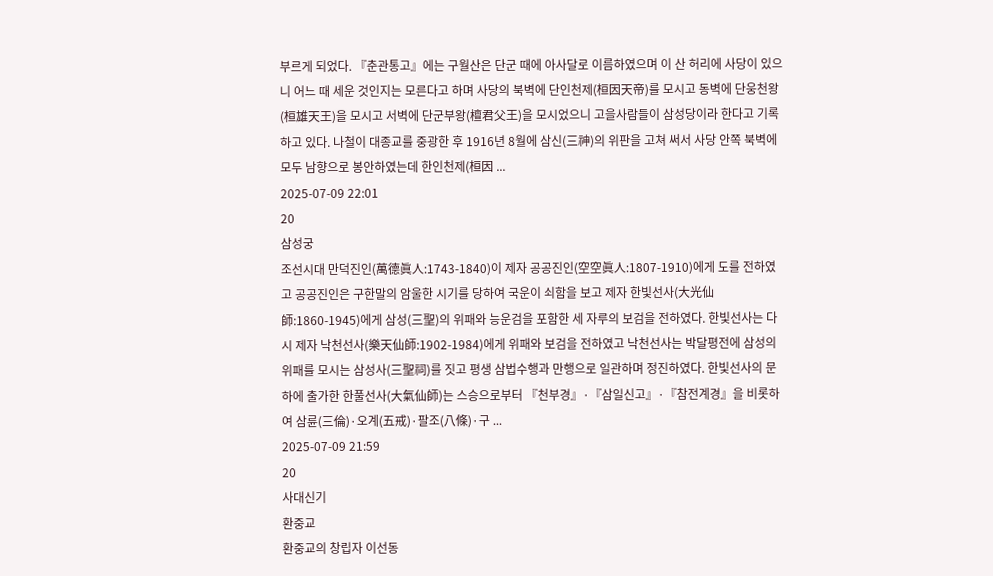부르게 되었다. 『춘관통고』에는 구월산은 단군 때에 아사달로 이름하였으며 이 산 허리에 사당이 있으니 어느 때 세운 것인지는 모른다고 하며 사당의 북벽에 단인천제(桓因天帝)를 모시고 동벽에 단웅천왕(桓雄天王)을 모시고 서벽에 단군부왕(檀君父王)을 모시었으니 고을사람들이 삼성당이라 한다고 기록하고 있다. 나철이 대종교를 중광한 후 1916년 8월에 삼신(三神)의 위판을 고쳐 써서 사당 안쪽 북벽에 모두 남향으로 봉안하였는데 한인천제(桓因 ...
2025-07-09 22:01
20
삼성궁
조선시대 만덕진인(萬德眞人:1743-1840)이 제자 공공진인(空空眞人:1807-1910)에게 도를 전하였고 공공진인은 구한말의 암울한 시기를 당하여 국운이 쇠함을 보고 제자 한빛선사(大光仙師:1860-1945)에게 삼성(三聖)의 위패와 능운검을 포함한 세 자루의 보검을 전하였다. 한빛선사는 다시 제자 낙천선사(樂天仙師:1902-1984)에게 위패와 보검을 전하였고 낙천선사는 박달평전에 삼성의 위패를 모시는 삼성사(三聖祠)를 짓고 평생 삼법수행과 만행으로 일관하며 정진하였다. 한빛선사의 문하에 출가한 한풀선사(大氣仙師)는 스승으로부터 『천부경』·『삼일신고』·『참전계경』을 비롯하여 삼륜(三倫)·오계(五戒)·팔조(八條)·구 ...
2025-07-09 21:59
20
사대신기
환중교
환중교의 창립자 이선동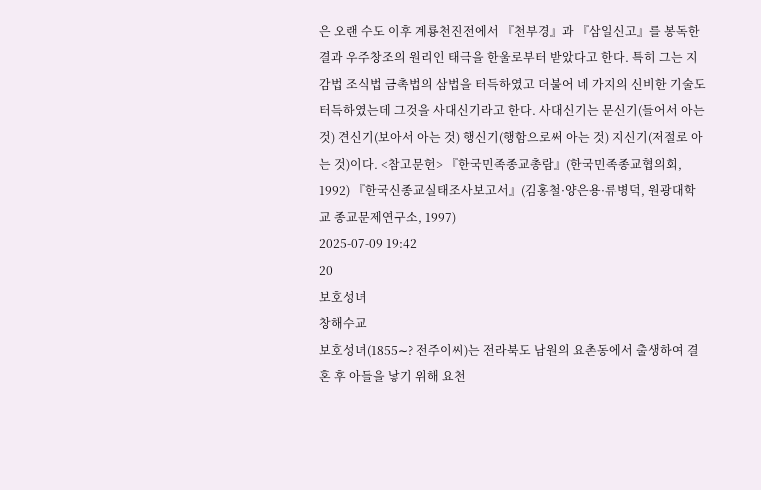은 오랜 수도 이후 계룡천진전에서 『천부경』과 『삼일신고』를 봉독한 결과 우주창조의 원리인 태극을 한울로부터 받았다고 한다. 특히 그는 지감법 조식법 금촉법의 삼법을 터득하였고 더불어 네 가지의 신비한 기술도 터득하였는데 그것을 사대신기라고 한다. 사대신기는 문신기(들어서 아는 것) 견신기(보아서 아는 것) 행신기(행함으로써 아는 것) 지신기(저절로 아는 것)이다. <참고문헌> 『한국민족종교총람』(한국민족종교협의회, 1992) 『한국신종교실태조사보고서』(김홍철·양은용·류병덕, 원광대학교 종교문제연구소, 1997)
2025-07-09 19:42
20
보호성녀
창해수교
보호성녀(1855∼? 전주이씨)는 전라북도 남원의 요촌동에서 출생하여 결혼 후 아들을 낳기 위해 요천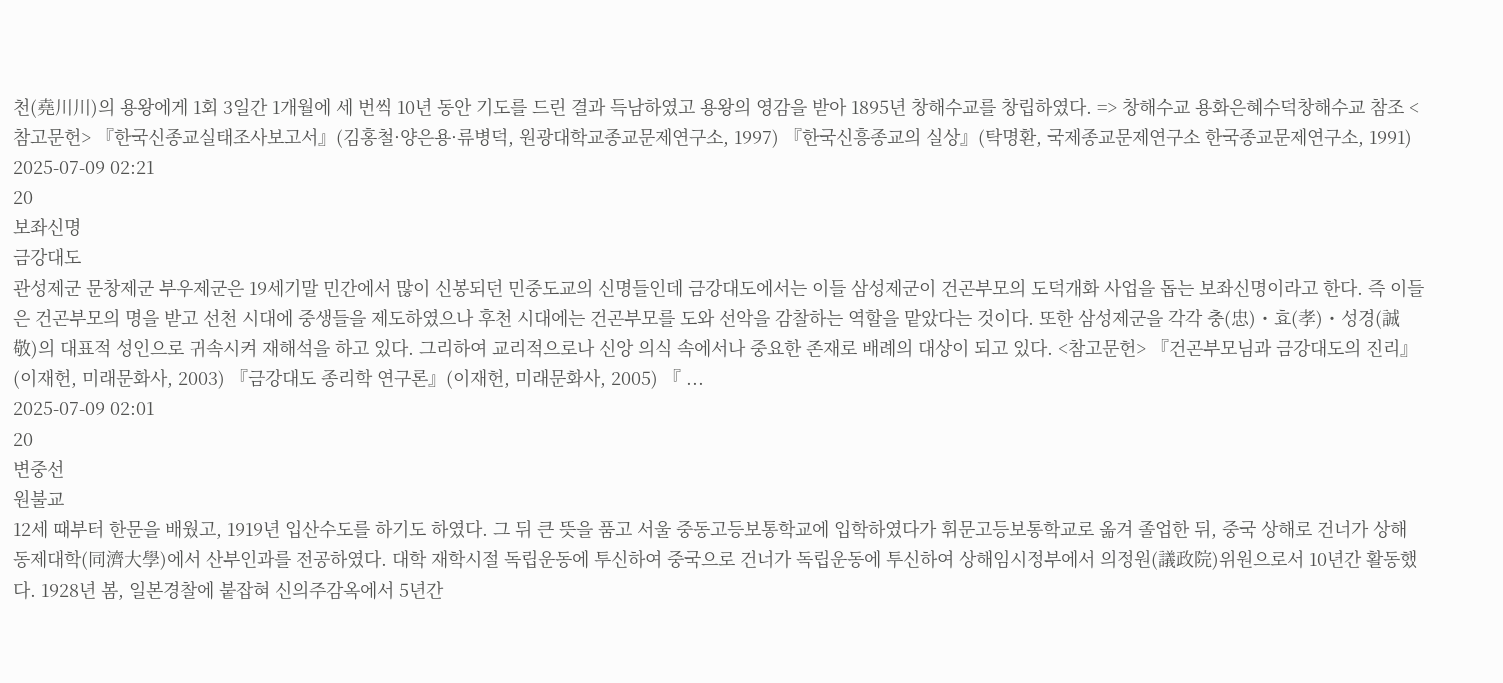천(堯川川)의 용왕에게 1회 3일간 1개월에 세 번씩 10년 동안 기도를 드린 결과 득남하였고 용왕의 영감을 받아 1895년 창해수교를 창립하였다. => 창해수교 용화은혜수덕창해수교 참조 <참고문헌> 『한국신종교실태조사보고서』(김홍철·양은용·류병덕, 원광대학교종교문제연구소, 1997) 『한국신흥종교의 실상』(탁명환, 국제종교문제연구소 한국종교문제연구소, 1991)
2025-07-09 02:21
20
보좌신명
금강대도
관성제군 문창제군 부우제군은 19세기말 민간에서 많이 신봉되던 민중도교의 신명들인데 금강대도에서는 이들 삼성제군이 건곤부모의 도덕개화 사업을 돕는 보좌신명이라고 한다. 즉 이들은 건곤부모의 명을 받고 선천 시대에 중생들을 제도하였으나 후천 시대에는 건곤부모를 도와 선악을 감찰하는 역할을 맡았다는 것이다. 또한 삼성제군을 각각 충(忠)・효(孝)・성경(誠敬)의 대표적 성인으로 귀속시켜 재해석을 하고 있다. 그리하여 교리적으로나 신앙 의식 속에서나 중요한 존재로 배례의 대상이 되고 있다. <참고문헌> 『건곤부모님과 금강대도의 진리』(이재헌, 미래문화사, 2003) 『금강대도 종리학 연구론』(이재헌, 미래문화사, 2005) 『 ...
2025-07-09 02:01
20
변중선
원불교
12세 때부터 한문을 배웠고, 1919년 입산수도를 하기도 하였다. 그 뒤 큰 뜻을 품고 서울 중동고등보통학교에 입학하였다가 휘문고등보통학교로 옮겨 졸업한 뒤, 중국 상해로 건너가 상해 동제대학(同濟大學)에서 산부인과를 전공하였다. 대학 재학시절 독립운동에 투신하여 중국으로 건너가 독립운동에 투신하여 상해임시정부에서 의정원(議政院)위원으로서 10년간 활동했다. 1928년 봄, 일본경찰에 붙잡혀 신의주감옥에서 5년간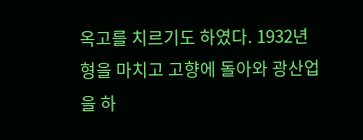옥고를 치르기도 하였다. 1932년 형을 마치고 고향에 돌아와 광산업을 하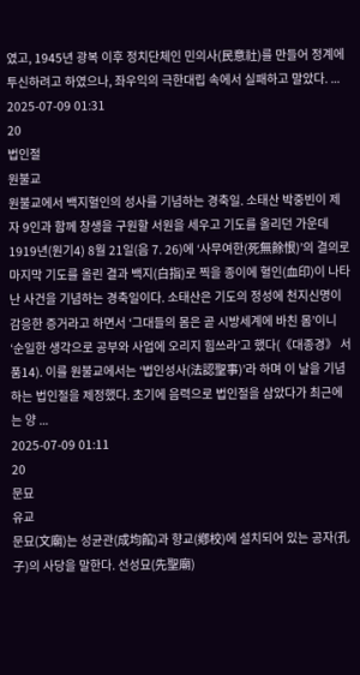였고, 1945년 광복 이후 정치단체인 민의사(民意社)를 만들어 정계에 투신하려고 하였으나, 좌우익의 극한대립 속에서 실패하고 말았다. ...
2025-07-09 01:31
20
법인절
원불교
원불교에서 백지혈인의 성사를 기념하는 경축일. 소태산 박중빈이 제자 9인과 함께 창생을 구원할 서원을 세우고 기도를 올리던 가운데 1919년(원기4) 8월 21일(음 7. 26)에 ‘사무여한(死無餘恨)’의 결의로 마지막 기도를 올린 결과 백지(白指)로 찍을 종이에 혈인(血印)이 나타난 사건을 기념하는 경축일이다. 소태산은 기도의 정성에 천지신명이 감응한 증거라고 하면서 ‘그대들의 몸은 곧 시방세계에 바친 몸’이니 ‘순일한 생각으로 공부와 사업에 오리지 힘쓰라’고 했다(《대종경》 서품14). 이를 원불교에서는 ‘법인성사(法認聖事)’라 하며 이 날을 기념하는 법인절을 제정했다. 초기에 음력으로 법인절을 삼았다가 최근에는 양 ...
2025-07-09 01:11
20
문묘
유교
문묘(文廟)는 성균관(成均館)과 향교(鄕校)에 설치되어 있는 공자(孔子)의 사당을 말한다. 선성묘(先聖廟)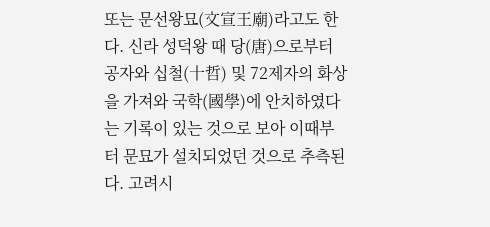또는 문선왕묘(文宣王廟)라고도 한다. 신라 성덕왕 때 당(唐)으로부터 공자와 십철(十哲) 및 72제자의 화상을 가져와 국학(國學)에 안치하였다는 기록이 있는 것으로 보아 이때부터 문묘가 설치되었던 것으로 추측된다. 고려시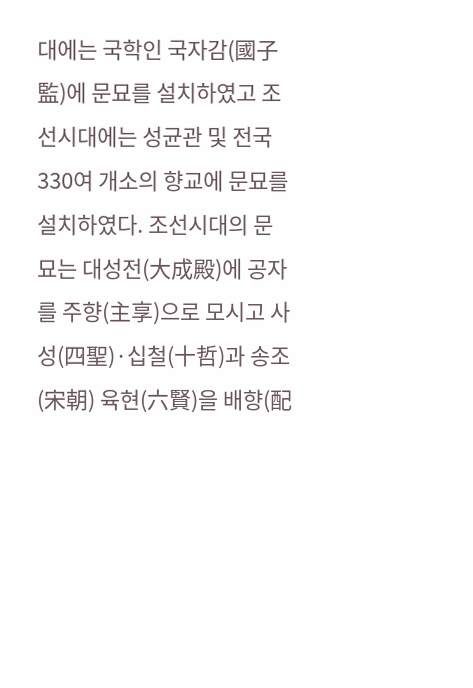대에는 국학인 국자감(國子監)에 문묘를 설치하였고 조선시대에는 성균관 및 전국 330여 개소의 향교에 문묘를 설치하였다. 조선시대의 문묘는 대성전(大成殿)에 공자를 주향(主享)으로 모시고 사성(四聖)·십철(十哲)과 송조(宋朝) 육현(六賢)을 배향(配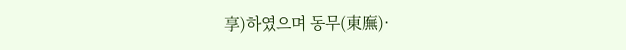享)하였으며 동무(東廡)·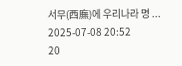서무(西廡)에 우리나라 명 ...
2025-07-08 20:52
20